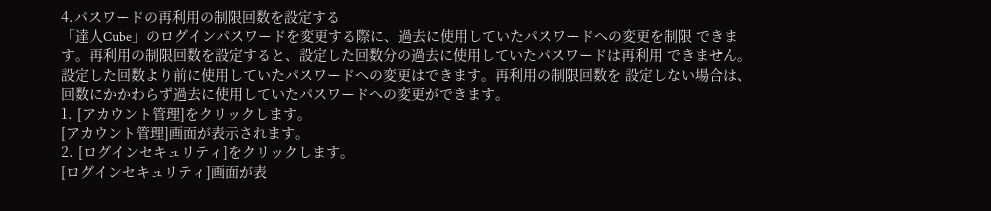4.パスワードの再利用の制限回数を設定する
「達人Cube」のログインパスワードを変更する際に、過去に使用していたパスワードへの変更を制限 できます。再利用の制限回数を設定すると、設定した回数分の過去に使用していたパスワードは再利用 できません。設定した回数より前に使用していたパスワードへの変更はできます。再利用の制限回数を 設定しない場合は、回数にかかわらず過去に使用していたパスワードへの変更ができます。
1. [アカウント管理]をクリックします。
[アカウント管理]画面が表示されます。
2. [ログインセキュリティ]をクリックします。
[ログインセキュリティ]画面が表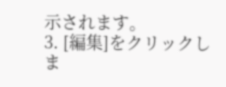示されます。
3. [編集]をクリックしま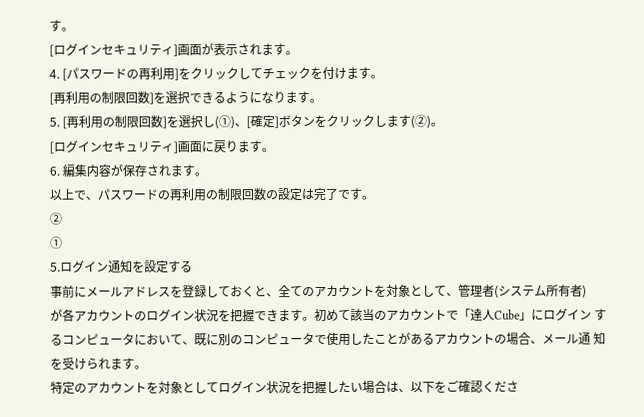す。
[ログインセキュリティ]画面が表示されます。
4. [パスワードの再利用]をクリックしてチェックを付けます。
[再利用の制限回数]を選択できるようになります。
5. [再利用の制限回数]を選択し(①)、[確定]ボタンをクリックします(②)。
[ログインセキュリティ]画面に戻ります。
6. 編集内容が保存されます。
以上で、パスワードの再利用の制限回数の設定は完了です。
②
①
5.ログイン通知を設定する
事前にメールアドレスを登録しておくと、全てのアカウントを対象として、管理者(システム所有者)
が各アカウントのログイン状況を把握できます。初めて該当のアカウントで「達人Cube」にログイン するコンピュータにおいて、既に別のコンピュータで使用したことがあるアカウントの場合、メール通 知を受けられます。
特定のアカウントを対象としてログイン状況を把握したい場合は、以下をご確認くださ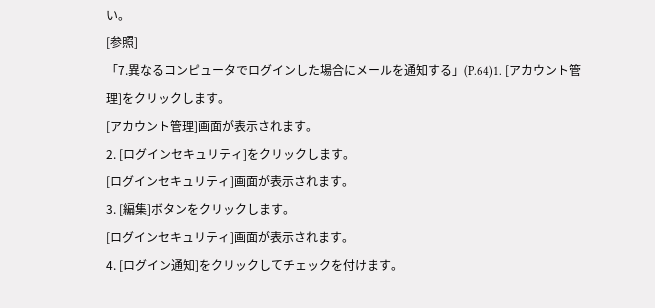い。
[参照]
「7.異なるコンピュータでログインした場合にメールを通知する」(P.64)1. [アカウント管理]をクリックします。
[アカウント管理]画面が表示されます。
2. [ログインセキュリティ]をクリックします。
[ログインセキュリティ]画面が表示されます。
3. [編集]ボタンをクリックします。
[ログインセキュリティ]画面が表示されます。
4. [ログイン通知]をクリックしてチェックを付けます。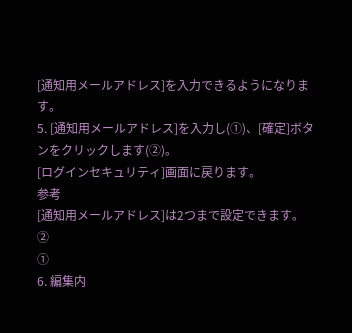[通知用メールアドレス]を入力できるようになります。
5. [通知用メールアドレス]を入力し(①)、[確定]ボタンをクリックします(②)。
[ログインセキュリティ]画面に戻ります。
参考
[通知用メールアドレス]は2つまで設定できます。
②
①
6. 編集内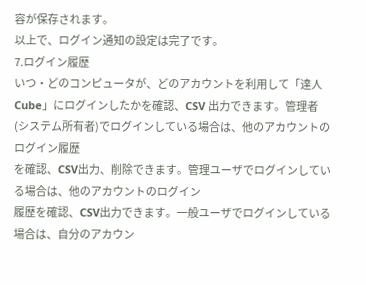容が保存されます。
以上で、ログイン通知の設定は完了です。
7.ログイン履歴
いつ・どのコンピュータが、どのアカウントを利用して「達人Cube」にログインしたかを確認、CSV 出力できます。管理者(システム所有者)でログインしている場合は、他のアカウントのログイン履歴
を確認、CSV出力、削除できます。管理ユーザでログインしている場合は、他のアカウントのログイン
履歴を確認、CSV出力できます。一般ユーザでログインしている場合は、自分のアカウン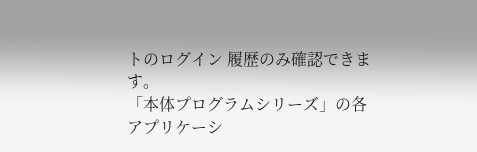トのログイン 履歴のみ確認できます。
「本体プログラムシリーズ」の各アプリケーシ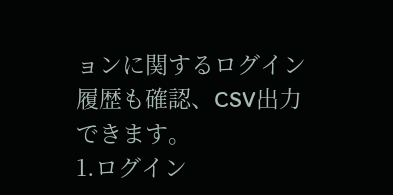ョンに関するログイン履歴も確認、CSV出力できます。
1.ログイン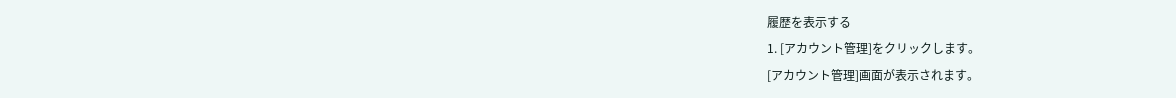履歴を表示する
1. [アカウント管理]をクリックします。
[アカウント管理]画面が表示されます。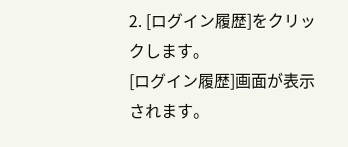2. [ログイン履歴]をクリックします。
[ログイン履歴]画面が表示されます。